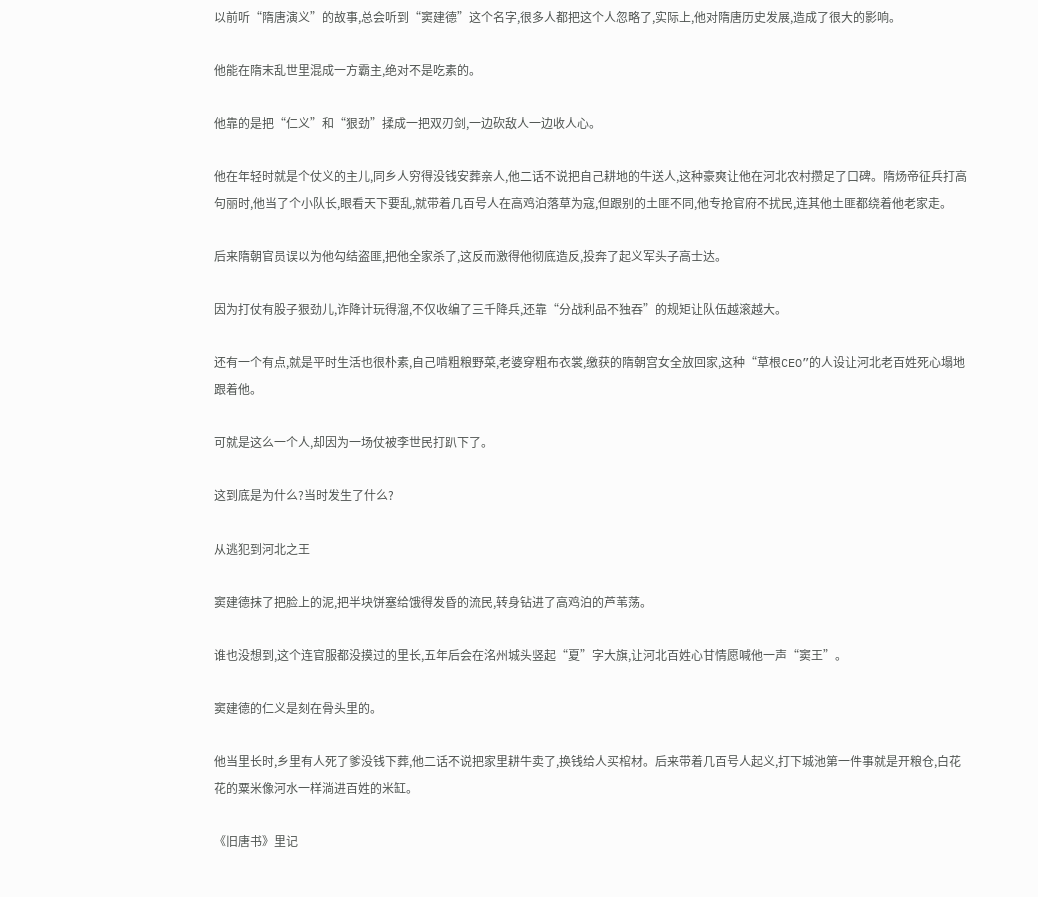以前听“隋唐演义”的故事,总会听到“窦建德”这个名字,很多人都把这个人忽略了,实际上,他对隋唐历史发展,造成了很大的影响。

他能在隋末乱世里混成一方霸主,绝对不是吃素的。

他靠的是把“仁义”和“狠劲”揉成一把双刃剑,一边砍敌人一边收人心。

他在年轻时就是个仗义的主儿,同乡人穷得没钱安葬亲人,他二话不说把自己耕地的牛送人,这种豪爽让他在河北农村攒足了口碑。隋炀帝征兵打高句丽时,他当了个小队长,眼看天下要乱,就带着几百号人在高鸡泊落草为寇,但跟别的土匪不同,他专抢官府不扰民,连其他土匪都绕着他老家走。

后来隋朝官员误以为他勾结盗匪,把他全家杀了,这反而激得他彻底造反,投奔了起义军头子高士达。

因为打仗有股子狠劲儿,诈降计玩得溜,不仅收编了三千降兵,还靠“分战利品不独吞”的规矩让队伍越滚越大。

还有一个有点,就是平时生活也很朴素,自己啃粗粮野菜,老婆穿粗布衣裳,缴获的隋朝宫女全放回家,这种“草根CEO”的人设让河北老百姓死心塌地跟着他。

可就是这么一个人,却因为一场仗被李世民打趴下了。

这到底是为什么?当时发生了什么?

从逃犯到河北之王

窦建德抹了把脸上的泥,把半块饼塞给饿得发昏的流民,转身钻进了高鸡泊的芦苇荡。

谁也没想到,这个连官服都没摸过的里长,五年后会在洺州城头竖起“夏”字大旗,让河北百姓心甘情愿喊他一声“窦王”。

窦建德的仁义是刻在骨头里的。

他当里长时,乡里有人死了爹没钱下葬,他二话不说把家里耕牛卖了,换钱给人买棺材。后来带着几百号人起义,打下城池第一件事就是开粮仓,白花花的粟米像河水一样淌进百姓的米缸。

《旧唐书》里记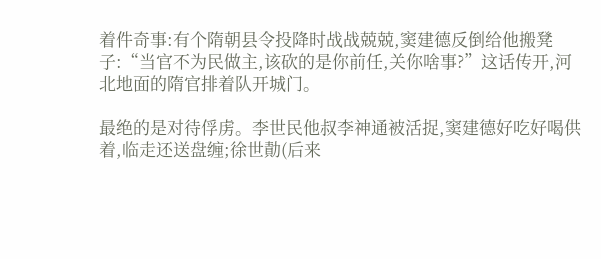着件奇事:有个隋朝县令投降时战战兢兢,窦建德反倒给他搬凳子:“当官不为民做主,该砍的是你前任,关你啥事?”这话传开,河北地面的隋官排着队开城门。

最绝的是对待俘虏。李世民他叔李神通被活捉,窦建德好吃好喝供着,临走还送盘缠;徐世勣(后来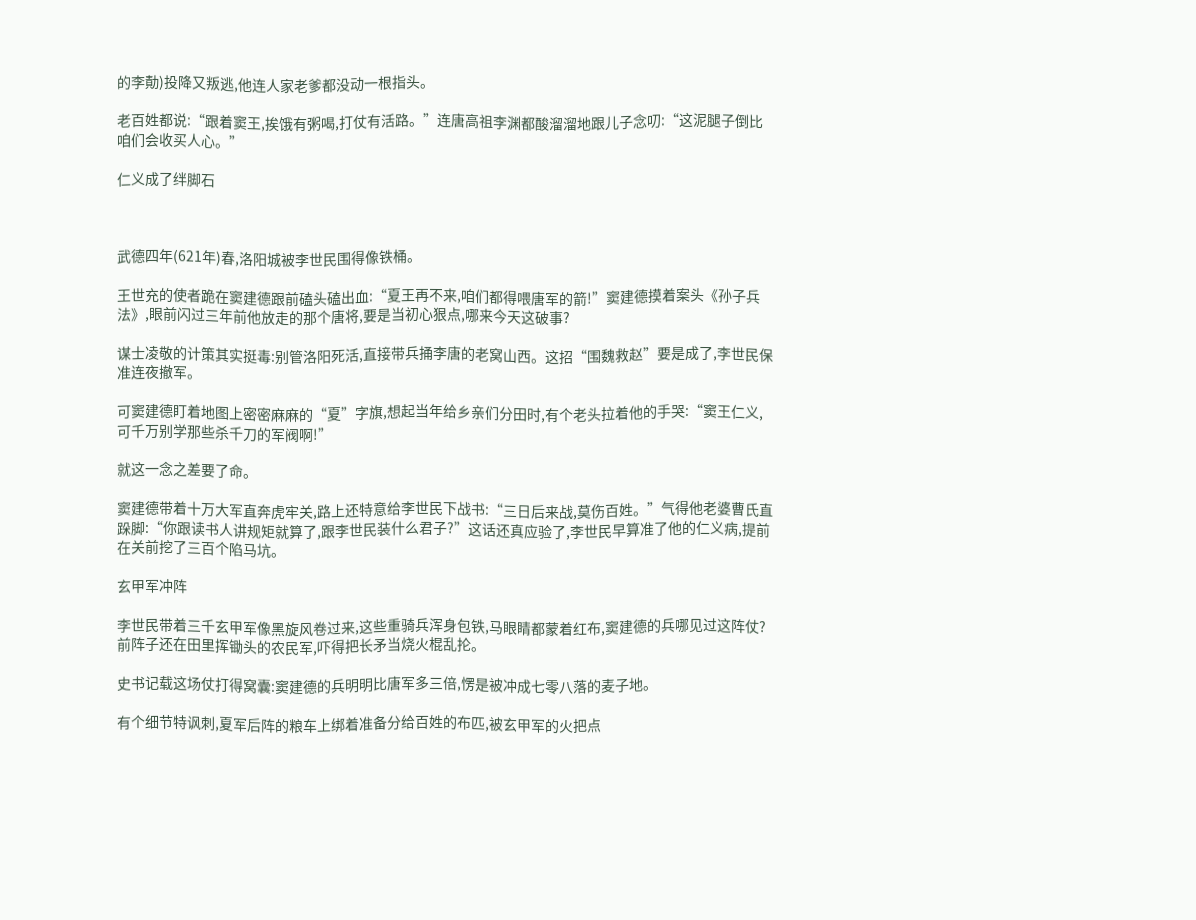的李勣)投降又叛逃,他连人家老爹都没动一根指头。

老百姓都说:“跟着窦王,挨饿有粥喝,打仗有活路。”连唐高祖李渊都酸溜溜地跟儿子念叨:“这泥腿子倒比咱们会收买人心。”

仁义成了绊脚石



武德四年(621年)春,洛阳城被李世民围得像铁桶。

王世充的使者跪在窦建德跟前磕头磕出血:“夏王再不来,咱们都得喂唐军的箭!”窦建德摸着案头《孙子兵法》,眼前闪过三年前他放走的那个唐将,要是当初心狠点,哪来今天这破事?

谋士凌敬的计策其实挺毒:别管洛阳死活,直接带兵捅李唐的老窝山西。这招“围魏救赵”要是成了,李世民保准连夜撤军。

可窦建德盯着地图上密密麻麻的“夏”字旗,想起当年给乡亲们分田时,有个老头拉着他的手哭:“窦王仁义,可千万别学那些杀千刀的军阀啊!”

就这一念之差要了命。

窦建德带着十万大军直奔虎牢关,路上还特意给李世民下战书:“三日后来战,莫伤百姓。”气得他老婆曹氏直跺脚:“你跟读书人讲规矩就算了,跟李世民装什么君子?”这话还真应验了,李世民早算准了他的仁义病,提前在关前挖了三百个陷马坑。

玄甲军冲阵

李世民带着三千玄甲军像黑旋风卷过来,这些重骑兵浑身包铁,马眼睛都蒙着红布,窦建德的兵哪见过这阵仗?前阵子还在田里挥锄头的农民军,吓得把长矛当烧火棍乱抡。

史书记载这场仗打得窝囊:窦建德的兵明明比唐军多三倍,愣是被冲成七零八落的麦子地。

有个细节特讽刺,夏军后阵的粮车上绑着准备分给百姓的布匹,被玄甲军的火把点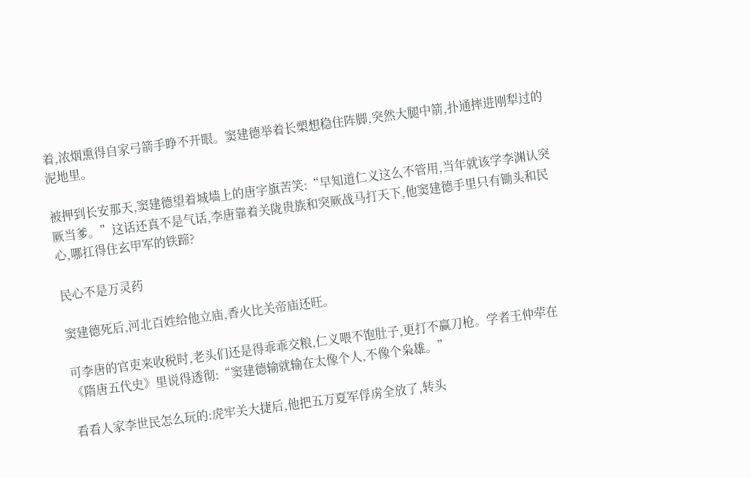着,浓烟熏得自家弓箭手睁不开眼。窦建德举着长槊想稳住阵脚,突然大腿中箭,扑通摔进刚犁过的泥地里。

被押到长安那天,窦建德望着城墙上的唐字旗苦笑:“早知道仁义这么不管用,当年就该学李渊认突厥当爹。”这话还真不是气话,李唐靠着关陇贵族和突厥战马打天下,他窦建德手里只有锄头和民心,哪扛得住玄甲军的铁蹄?

民心不是万灵药

窦建德死后,河北百姓给他立庙,香火比关帝庙还旺。

可李唐的官吏来收税时,老头们还是得乖乖交粮,仁义喂不饱肚子,更打不赢刀枪。学者王仲荦在《隋唐五代史》里说得透彻:“窦建德输就输在太像个人,不像个枭雄。”

看看人家李世民怎么玩的:虎牢关大捷后,他把五万夏军俘虏全放了,转头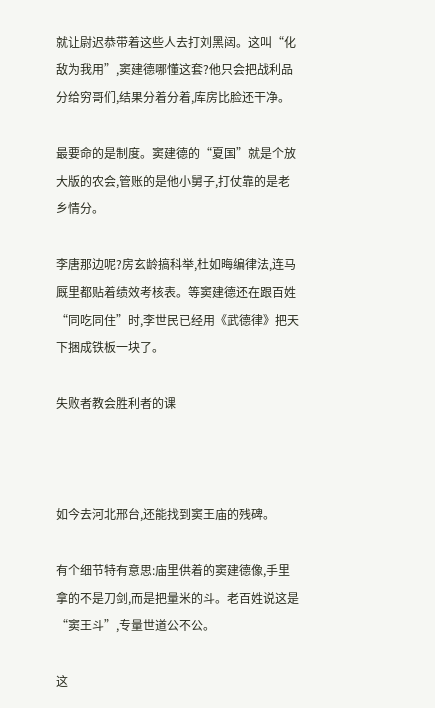就让尉迟恭带着这些人去打刘黑闼。这叫“化敌为我用”,窦建德哪懂这套?他只会把战利品分给穷哥们,结果分着分着,库房比脸还干净。

最要命的是制度。窦建德的“夏国”就是个放大版的农会,管账的是他小舅子,打仗靠的是老乡情分。

李唐那边呢?房玄龄搞科举,杜如晦编律法,连马厩里都贴着绩效考核表。等窦建德还在跟百姓“同吃同住”时,李世民已经用《武德律》把天下捆成铁板一块了。

失败者教会胜利者的课



如今去河北邢台,还能找到窦王庙的残碑。

有个细节特有意思:庙里供着的窦建德像,手里拿的不是刀剑,而是把量米的斗。老百姓说这是“窦王斗”,专量世道公不公。

这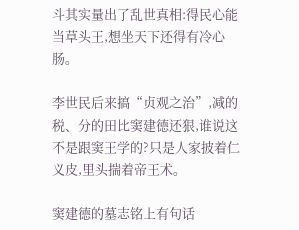斗其实量出了乱世真相:得民心能当草头王,想坐天下还得有冷心肠。

李世民后来搞“贞观之治”,减的税、分的田比窦建德还狠,谁说这不是跟窦王学的?只是人家披着仁义皮,里头揣着帝王术。

窦建德的墓志铭上有句话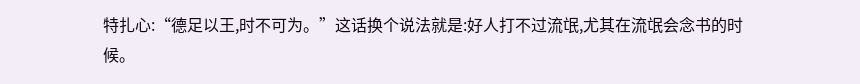特扎心:“德足以王,时不可为。”这话换个说法就是:好人打不过流氓,尤其在流氓会念书的时候。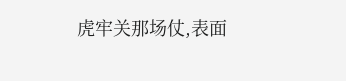虎牢关那场仗,表面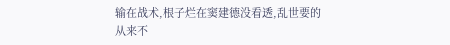输在战术,根子烂在窦建德没看透,乱世要的从来不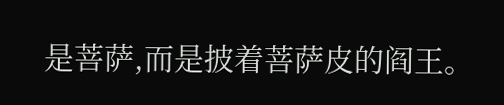是菩萨,而是披着菩萨皮的阎王。